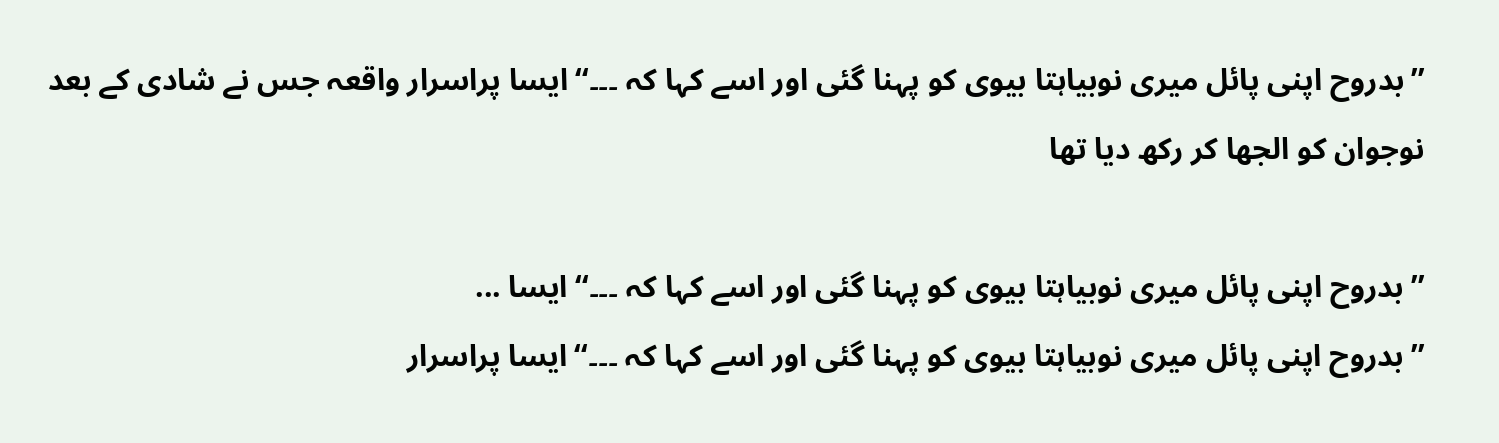’’بدروح اپنی پائل میری نوبیاہتا بیوی کو پہنا گئی اور اسے کہا کہ ۔۔۔‘‘ایسا پراسرار واقعہ جس نے شادی کے بعد نوجوان کو الجھا کر رکھ دیا تھا

’’بدروح اپنی پائل میری نوبیاہتا بیوی کو پہنا گئی اور اسے کہا کہ ۔۔۔‘‘ایسا ...
’’بدروح اپنی پائل میری نوبیاہتا بیوی کو پہنا گئی اور اسے کہا کہ ۔۔۔‘‘ایسا پراسرار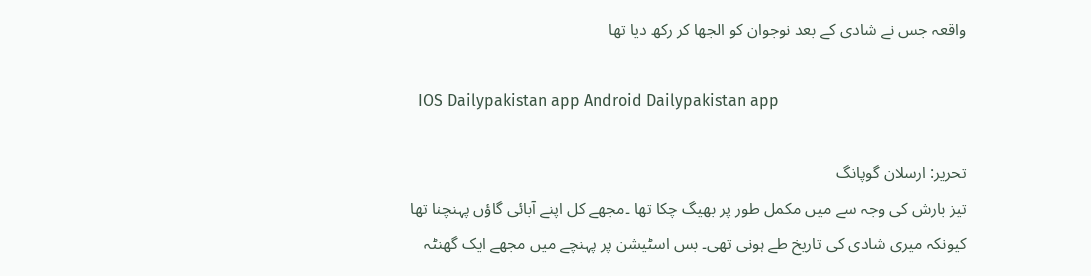واقعہ جس نے شادی کے بعد نوجوان کو الجھا کر رکھ دیا تھا

  IOS Dailypakistan app Android Dailypakistan app

تحریر: ارسلان گوپانگ
تیز بارش کی وجہ سے میں مکمل طور پر بھیگ چکا تھا ۔مجھے کل اپنے آبائی گاؤں پہنچنا تھا کیونکہ میری شادی کی تاریخ طے ہونی تھی۔ بس اسٹیشن پر پہنچے میں مجھے ایک گھنٹہ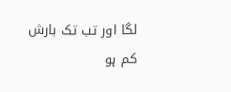لگا اور تب تک بارش کم ہو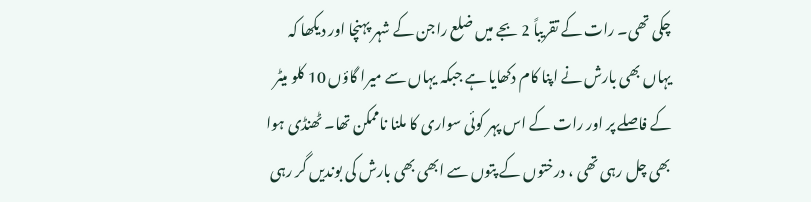چکی تھی۔ رات کے تقریباً 2 بجے میں ضلع راجن کے شہر پہنچا اور دیکھا کہ یہاں بھی بارش نے اپنا کام دکھایا ہے جبکہ یہاں سے میرا گاؤں 10 کلو میٹر کے فاصلے پر اور رات کے اس پہر کوئی سواری کا ملنا ناممکن تھا۔ ٹھنڈی ہوا بھی چل رہی تھی ، درختوں کے پتوں سے ابھی بھی بارش کی بوندیں گر رہی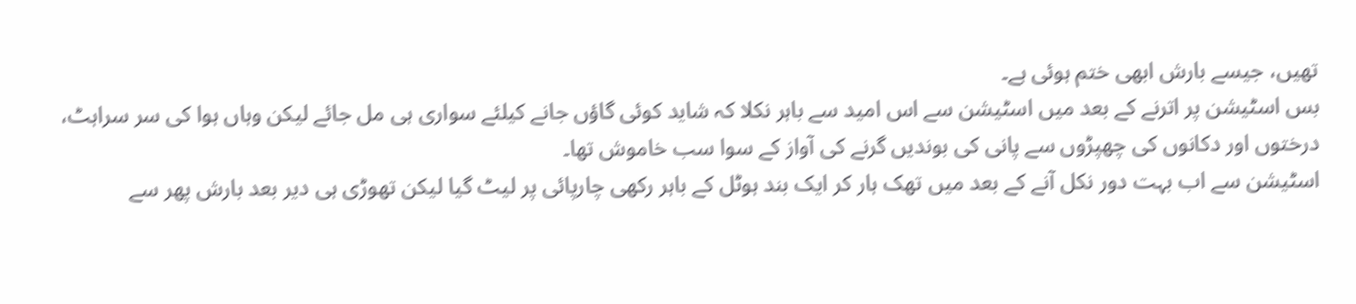تھیں، جیسے بارش ابھی ختم ہوئی ہے۔
بس اسٹیشن پر اترنے کے بعد میں اسٹیشن سے اس امید سے باہر نکلا کہ شاید کوئی گاؤں جانے کیلئے سواری ہی مل جائے لیکن وہاں ہوا کی سر سراہٹ، درختوں اور دکانوں کی چھپڑوں سے پانی کی بوندیں گرنے کی آواز کے سوا سب خاموش تھا۔
اسٹیشن سے اب بہت دور نکل آنے کے بعد میں تھک ہار کر ایک بند ہوٹل کے باہر رکھی چارپائی پر لیٹ گیا لیکن تھوڑی ہی دیر بعد بارش پھر سے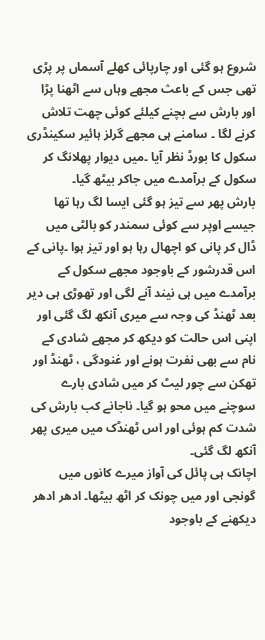شروع ہو گئی اور چارپائی کھلے آسماں پر پڑی تھی جس کے باعث مجھے وہاں سے اٹھنا پڑا اور بارش سے بچنے کیلئے کوئی چھت تلاش کرنے لگا ۔ سامنے ہی مجھے گرلز ہائیر سکینڈری سکول کا بورڈ نظر آیا ۔میں دیوار پھلانگ کر سکول کے برآمدے میں جاکر بیٹھ گیا۔
بارش پھر سے تیز ہو گئی ایسا لگ رہا تھا جیسے اوپر سے کوئی سمندر کو بالٹی میں ڈال کر پانی کو اچھال رہا ہو اور تیز ہوا ۔پانی کے اس قدرشور کے باوجود مجھے سکول کے برآمدے میں ہی نیند آنے لگی اور تھوڑی ہی دیر بعد ٹھنڈ کی وجہ سے میری آنکھ لگ گئی اور اپنی اس حالت کو دیکھ کر مجھے شادی کے نام سے بھی نفرت ہونے اور غنودگی ، ٹھنڈ اور تھکن سے چور لیٹ کر میں شادی بارے سوچنے میں محو ہو گیا۔ ناجانے کب بارش کی شدت کم ہوئی اور اس ٹھنڈک میں میری پھر آنکھ لگ گئی۔
اچانک ہی پائل کی آواز میرے کانوں میں گونجی اور میں چونک کر اٹھ بیٹھا۔ ادھر ادھر دیکھنے کے باوجود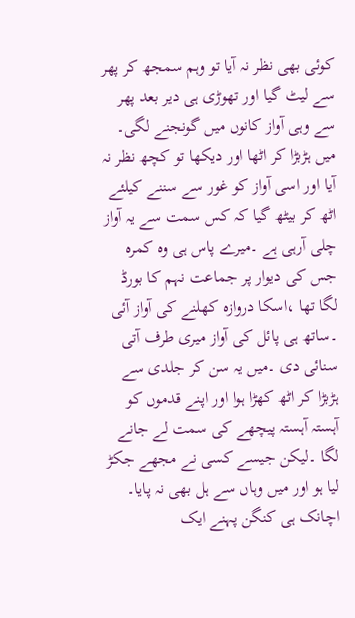کوئی بھی نظر نہ آیا تو وہم سمجھ کر پھر سے لیٹ گیا اور تھوڑی ہی دیر بعد پھر سے وہی آواز کانوں میں گونجنے لگی۔
میں ہڑبڑا کر اٹھا اور دیکھا تو کچھ نظر نہ آیا اور اسی آواز کو غور سے سننے کیلئے اٹھ کر بیٹھ گیا کہ کس سمت سے یہ آواز چلی آرہی ہے ۔میرے پاس ہی وہ کمرہ جس کی دیوار پر جماعت نہم کا بورڈ لگا تھا ،اسکا دروازہ کھلنے کی آواز آئی ۔ساتھ ہی پائل کی آواز میری طرف آتی سنائی دی ۔میں یہ سن کر جلدی سے ہڑبڑا کر اٹھ کھڑا ہوا اور اپنے قدموں کو آہستہ آہستہ پیچھے کی سمت لے جانے لگا ۔لیکن جیسے کسی نے مجھے جکڑ لیا ہو اور میں وہاں سے ہل بھی نہ پایا۔
اچانک ہی کنگن پہنے ایک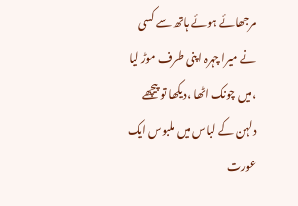مرجھائے ہوئے ہاتھ سے کسی نے میرا چہرہ اپنی طرف موڑ لیا ،میں چونک اٹھا ،دیکھا تو پیچھے دلہن کے لباس میں ملبوس ایک عورت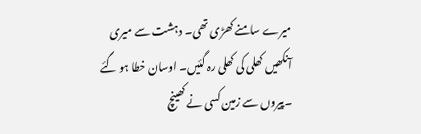میرے سامنے کھڑی تھی۔ دہشت سے میری آنکھیں کھلی کی کھلی رہ گئیں۔ اوسان خطا ہو گئے ۔پیروں سے زمین کسی نے کھینچ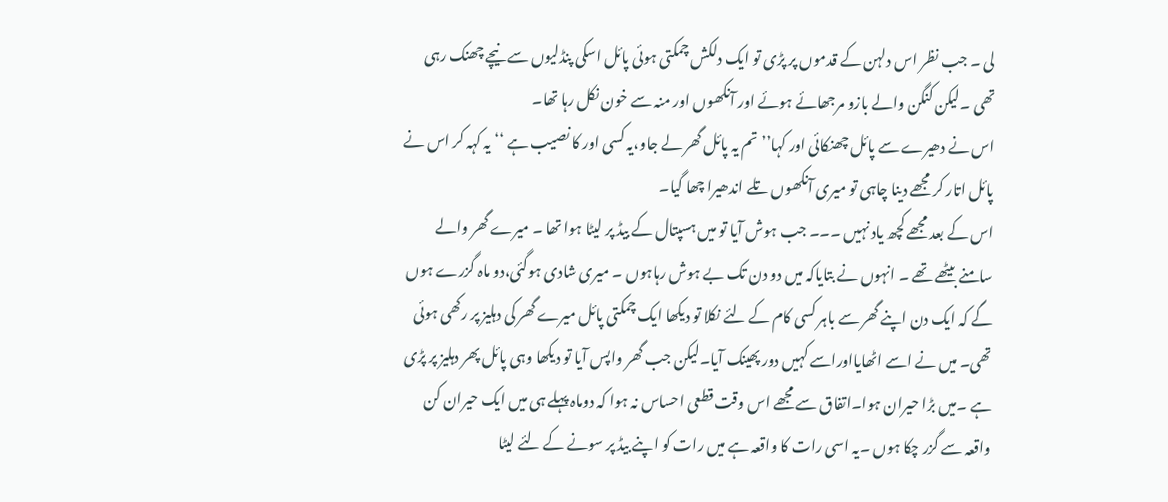لی ۔ جب نظر اس دلہن کے قدموں پر پڑی تو ایک دلکش چمکتی ہوئی پائل اسکی پنڈلیوں سے نیچے چھنک رہی تھی ۔لیکن کنگن والے بازو مرجھائے ہوئے اور آنکھوں اور منہ سے خون نکل رہا تھا۔
اس نے دھیرے سے پائل چھنکائی اور کہا’’ تم یہ پائل گھر لے جاو،یہ کسی اور کا نصیب ہے ‘‘ یہ کہہ کر اس نے پائل اتار کر مجھے دینا چاہی تو میری آنکھوں تلے اندھیرا چھا گیا۔
اس کے بعد مجھے کچھ یاد نہیں ۔۔۔ جب ہوش آیا تو میں ہسپتال کے بیڈ پر لیٹا ہوا تھا ۔ میرے گھر والے سامنے بیٹھے تھے ۔ انہوں نے بتایاکہ میں دو دن تک بے ہوش رہاہوں ۔ میری شادی ہوگئی،دو ماہ گزرے ہوں گے کہ ایک دن اپنے گھر سے باہر کسی کام کے لئے نکلا تو دیکھا ایک چمکتی پائل میرے گھر کی دہلیز پر رکھی ہوئی تھی۔ میں نے اسے اٹھایااوراسے کہیں دور پھینک آیا۔لیکن جب گھر واپس آیا تو دیکھا وہی پائل پھر دہلیز پر پڑی ہے ۔میں بڑا حیران ہوا۔اتفاق سے مجھے اس وقت قطعی احساس نہ ہوا کہ دوماہ پہلے ہی میں ایک حیران کن واقعہ سے گزر چکا ہوں ۔یہ اسی رات کا واقعہ ہے میں رات کو اپنے بیڈ پر سونے کے لئے لیٹا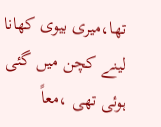تھا،میری بیوی کھانا لینے کچن میں گئی ہوئی تھی ،معاً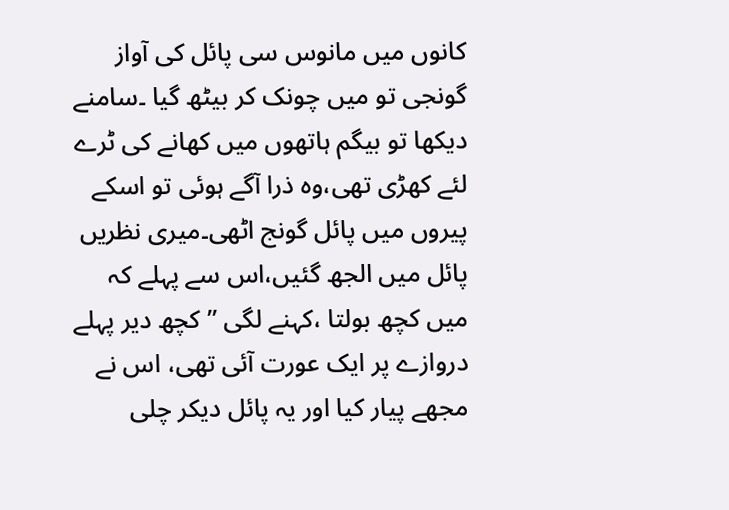کانوں میں مانوس سی پائل کی آواز گونجی تو میں چونک کر بیٹھ گیا ۔سامنے دیکھا تو بیگم ہاتھوں میں کھانے کی ٹرے لئے کھڑی تھی،وہ ذرا آگے ہوئی تو اسکے پیروں میں پائل گونج اٹھی۔میری نظریں پائل میں الجھ گئیں،اس سے پہلے کہ میں کچھ بولتا ،کہنے لگی ’’ کچھ دیر پہلے دروازے پر ایک عورت آئی تھی، اس نے مجھے پیار کیا اور یہ پائل دیکر چلی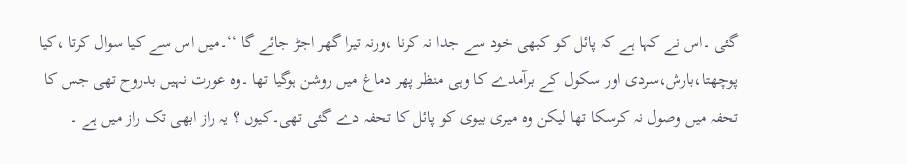گئی ۔اس نے کہا ہے کہ پائل کو کبھی خود سے جدا نہ کرنا ،ورنہ تیرا گھر اجڑ جائے گا ‘‘۔میں اس سے کیا سوال کرتا ،کیا پوچھتا،بارش،سردی اور سکول کے برآمدے کا وہی منظر پھر دماغ میں روشن ہوگیا تھا ۔وہ عورت نہیں بدروح تھی جس کا تحفہ میں وصول نہ کرسکا تھا لیکن وہ میری بیوی کو پائل کا تحفہ دے گئی تھی۔کیوں ؟ یہ راز ابھی تک راز میں ہے ۔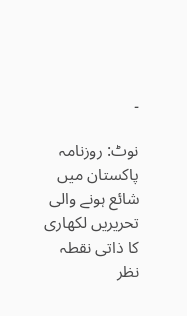۔

نوٹ: روزنامہ پاکستان میں شائع ہونے والی تحریریں لکھاری کا ذاتی نقطہ نظر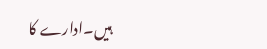ہیں۔ادارے کا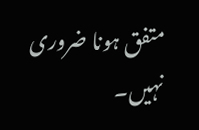متفق ہونا ضروری نہیں۔